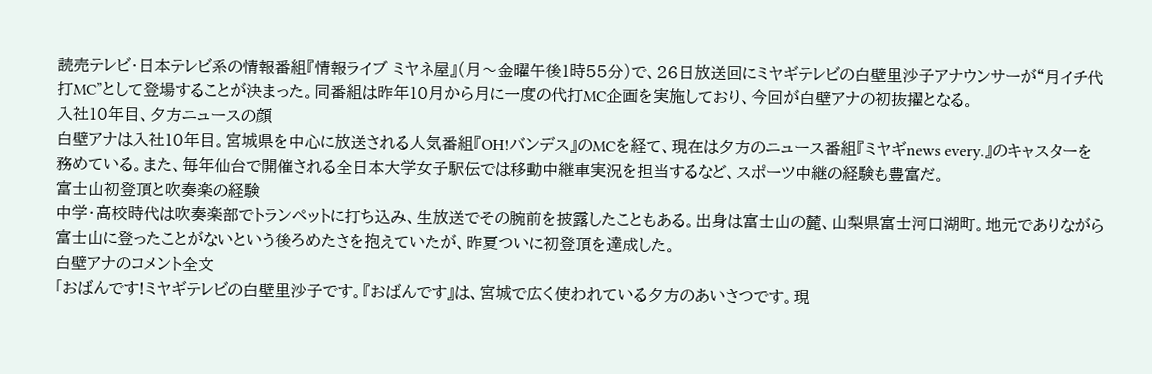読売テレビ・日本テレビ系の情報番組『情報ライブ ミヤネ屋』(月〜金曜午後1時55分)で、26日放送回にミヤギテレビの白壁里沙子アナウンサーが“月イチ代打MC”として登場することが決まった。同番組は昨年10月から月に一度の代打MC企画を実施しており、今回が白壁アナの初抜擢となる。
入社10年目、夕方ニュースの顔
白壁アナは入社10年目。宮城県を中心に放送される人気番組『OH!バンデス』のMCを経て、現在は夕方のニュース番組『ミヤギnews every.』のキャスターを務めている。また、毎年仙台で開催される全日本大学女子駅伝では移動中継車実況を担当するなど、スポーツ中継の経験も豊富だ。
富士山初登頂と吹奏楽の経験
中学・高校時代は吹奏楽部でトランペットに打ち込み、生放送でその腕前を披露したこともある。出身は富士山の麓、山梨県富士河口湖町。地元でありながら富士山に登ったことがないという後ろめたさを抱えていたが、昨夏ついに初登頂を達成した。
白壁アナのコメント全文
「おばんです!ミヤギテレビの白壁里沙子です。『おばんです』は、宮城で広く使われている夕方のあいさつです。現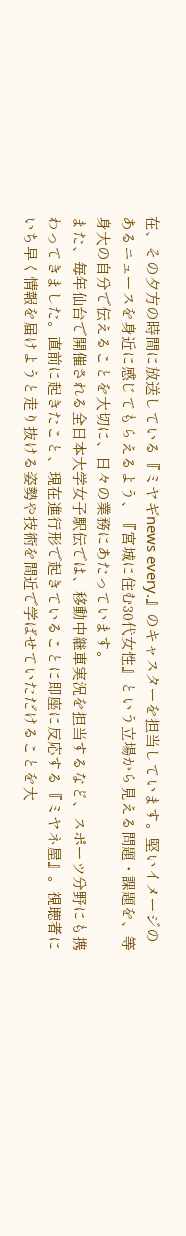在、その夕方の時間に放送している『ミヤギnews every.』のキャスターを担当しています。堅いイメージのあるニュースを身近に感じてもらえるよう、『宮城に住む30代女性』という立場から見える問題・課題を、等身大の自分で伝えることを大切に、日々の業務にあたっています。
また、毎年仙台で開催される全日本大学女子駅伝では、移動中継車実況を担当するなど、スポーツ分野にも携わってきました。直前に起きたこと、現在進行形で起きていることに即座に反応する『ミヤネ屋』。視聴者にいち早く情報を届けようと走り抜ける姿勢や技術を間近で学ばせていただけることを大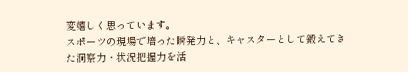変嬉しく思っています。
スポーツの現場で培った瞬発力と、キャスターとして鍛えてきた洞察力・状況把握力を活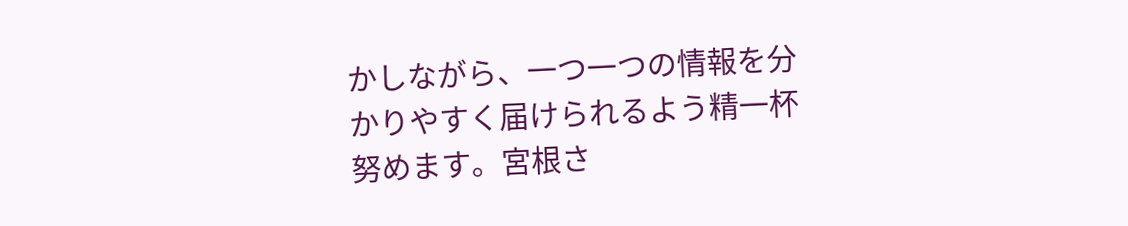かしながら、一つ一つの情報を分かりやすく届けられるよう精一杯努めます。宮根さ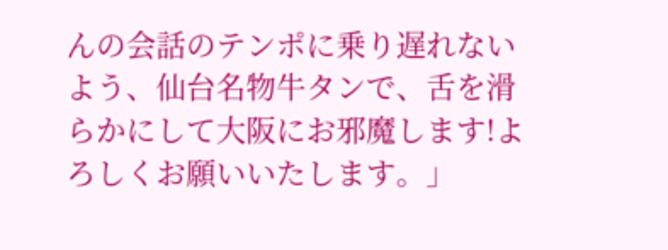んの会話のテンポに乗り遅れないよう、仙台名物牛タンで、舌を滑らかにして大阪にお邪魔します!よろしくお願いいたします。」